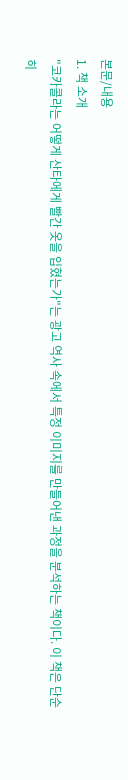본문/내용
1. 책 소개
"코카콜라는 어떻게 산타에게 빨간 옷을 입혔는가"는 광고 역사 속에서 특정 이미지를 만들어낸 과정을 분석하는 책이다. 이 책은 단순히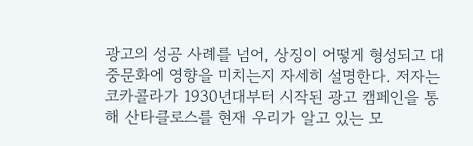광고의 성공 사례를 넘어, 상징이 어떻게 형성되고 대중문화에 영향을 미치는지 자세히 설명한다. 저자는 코카콜라가 1930년대부터 시작된 광고 캠페인을 통해 산타클로스를 현재 우리가 알고 있는 모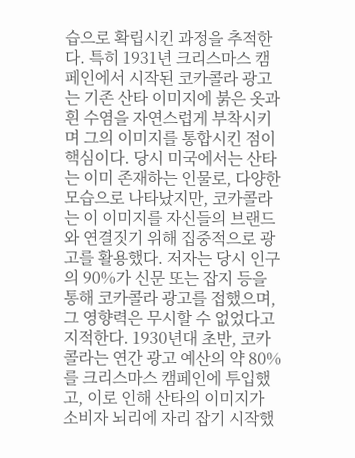습으로 확립시킨 과정을 추적한다. 특히 1931년 크리스마스 캠페인에서 시작된 코카콜라 광고는 기존 산타 이미지에 붉은 옷과 흰 수염을 자연스럽게 부착시키며 그의 이미지를 통합시킨 점이 핵심이다. 당시 미국에서는 산타는 이미 존재하는 인물로, 다양한 모습으로 나타났지만, 코카콜라는 이 이미지를 자신들의 브랜드와 연결짓기 위해 집중적으로 광고를 활용했다. 저자는 당시 인구의 90%가 신문 또는 잡지 등을 통해 코카콜라 광고를 접했으며, 그 영향력은 무시할 수 없었다고 지적한다. 1930년대 초반, 코카콜라는 연간 광고 예산의 약 80%를 크리스마스 캠페인에 투입했고, 이로 인해 산타의 이미지가 소비자 뇌리에 자리 잡기 시작했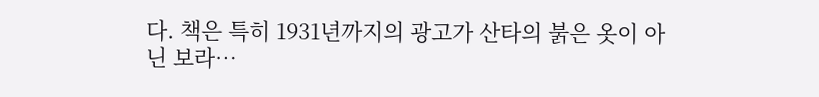다. 책은 특히 1931년까지의 광고가 산타의 붉은 옷이 아닌 보라…